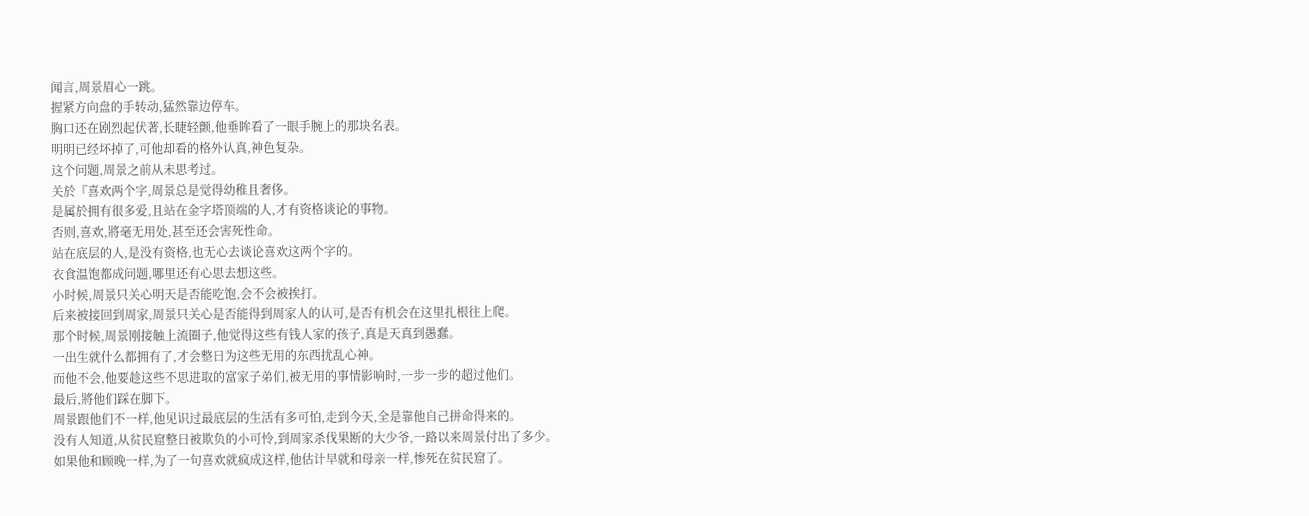闻言,周景眉心一跳。
握紧方向盘的手转动,猛然靠边停车。
胸口还在剧烈起伏著,长睫轻颤,他垂眸看了一眼手腕上的那块名表。
明明已经坏掉了,可他却看的格外认真,神色复杂。
这个问题,周景之前从未思考过。
关於『喜欢两个字,周景总是觉得幼稚且奢侈。
是属於拥有很多爱,且站在金字塔顶端的人,才有资格谈论的事物。
否则,喜欢,將毫无用处,甚至还会害死性命。
站在底层的人,是没有资格,也无心去谈论喜欢这两个字的。
衣食温饱都成问题,哪里还有心思去想这些。
小时候,周景只关心明天是否能吃饱,会不会被挨打。
后来被接回到周家,周景只关心是否能得到周家人的认可,是否有机会在这里扎根往上爬。
那个时候,周景刚接触上流圈子,他觉得这些有钱人家的孩子,真是天真到愚蠢。
一出生就什么都拥有了,才会整日为这些无用的东西扰乱心神。
而他不会,他要趁这些不思进取的富家子弟们,被无用的事情影响时,一步一步的超过他们。
最后,將他们踩在脚下。
周景跟他们不一样,他见识过最底层的生活有多可怕,走到今天,全是靠他自己拼命得来的。
没有人知道,从贫民窟整日被欺负的小可怜,到周家杀伐果断的大少爷,一路以来周景付出了多少。
如果他和顾晚一样,为了一句喜欢就疯成这样,他估计早就和母亲一样,惨死在贫民窟了。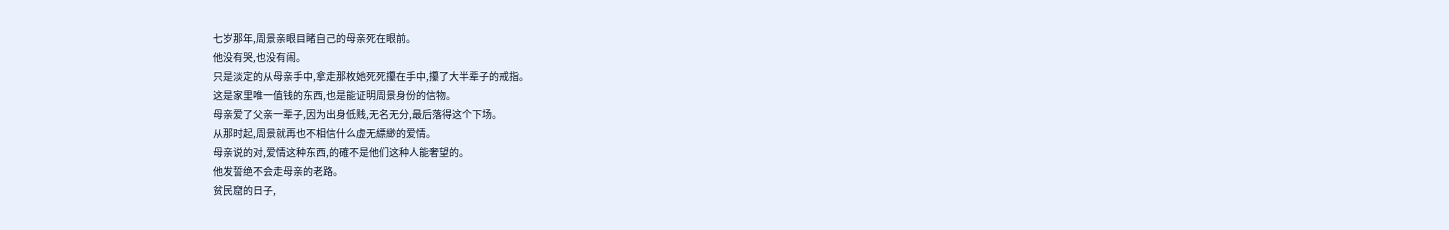七岁那年,周景亲眼目睹自己的母亲死在眼前。
他没有哭,也没有闹。
只是淡定的从母亲手中,拿走那枚她死死攥在手中,攥了大半辈子的戒指。
这是家里唯一值钱的东西,也是能证明周景身份的信物。
母亲爱了父亲一辈子,因为出身低贱,无名无分,最后落得这个下场。
从那时起,周景就再也不相信什么虚无縹緲的爱情。
母亲说的对,爱情这种东西,的確不是他们这种人能奢望的。
他发誓绝不会走母亲的老路。
贫民窟的日子,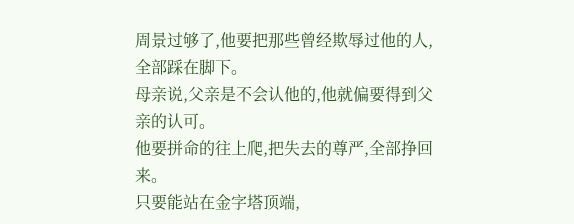周景过够了,他要把那些曾经欺辱过他的人,全部踩在脚下。
母亲说,父亲是不会认他的,他就偏要得到父亲的认可。
他要拼命的往上爬,把失去的尊严,全部挣回来。
只要能站在金字塔顶端,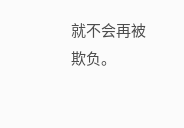就不会再被欺负。